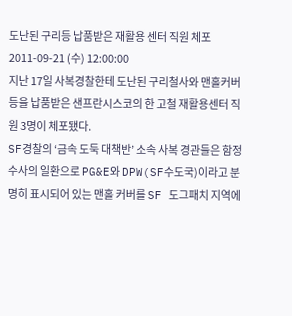도난된 구리등 납품받은 재활용 센터 직원 체포
2011-09-21 (수) 12:00:00
지난 17일 사복경찰한테 도난된 구리철사와 맨홀커버 등을 납품받은 샌프란시스코의 한 고철 재활용센터 직원 3명이 체포됐다.
SF경찰의 ‘금속 도둑 대책반’ 소속 사복 경관들은 함정수사의 일환으로 PG&E와 DPW(SF수도국)이라고 분명히 표시되어 있는 맨홀 커버를 SF 도그패치 지역에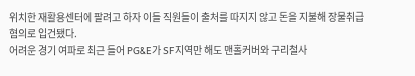위치한 재활용센터에 팔려고 하자 이들 직원들이 출처를 따지지 않고 돈을 지불해 장물취급 혐의로 입건됐다.
어려운 경기 여파로 최근 들어 PG&E가 SF지역만 해도 맨홀커버와 구리철사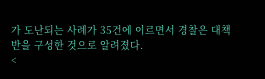가 도난되는 사례가 35건에 이르면서 경찰은 대책반을 구성한 것으로 알려졌다.
<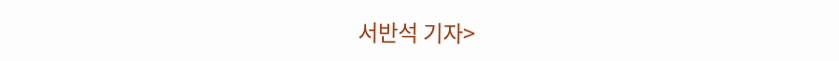서반석 기자>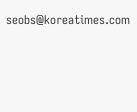seobs@koreatimes.com